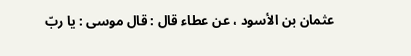عثمان بن الأسود ، عن عطاء قال : قال موسى : يا ربّ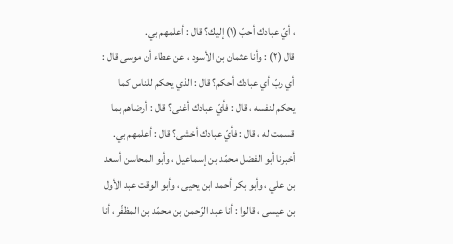، أيّ عبادك أحبّ (١) إليك؟ قال : أعلمهم بي.
قال (٢) : وأنا عثمان بن الأسود ، عن عطاء أن موسى قال : أي ربّ أي عبادك أحكم؟ قال : الذي يحكم للناس كما يحكم لنفسه ، قال : فأيّ عبادك أغنى؟ قال : أرضاهم بما قسمت له ، قال : فأيّ عبادك أخشى؟ قال : أعلمهم بي.
أخبرنا أبو الفضل محمّد بن إسماعيل ، وأبو المحاسن أسعد بن علي ، وأبو بكر أحمد ابن يحيى ، وأبو الوقت عبد الأول بن عيسى ، قالوا : أنا عبد الرّحمن بن محمّد بن المظفّر ، أنا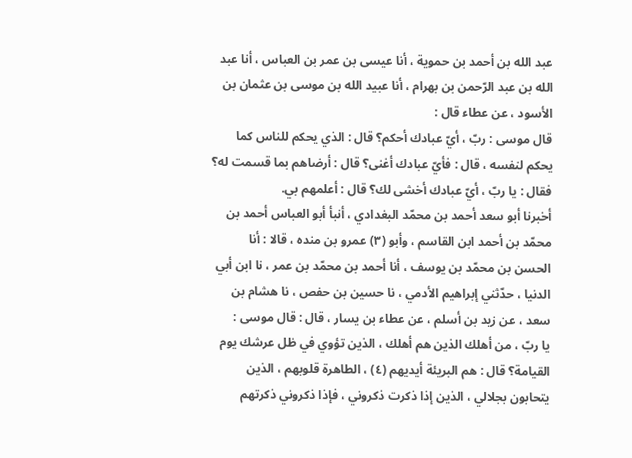عبد الله بن أحمد بن حموية ، أنا عيسى بن عمر بن العباس ، أنا عبد الله بن عبد الرّحمن بن بهرام ، أنا عبيد الله بن موسى بن عثمان بن الأسود ، عن عطاء قال :
قال موسى : ربّ ، أيّ عبادك أحكم؟ قال : الذي يحكم للناس كما يحكم لنفسه ، قال : فأيّ عبادك أغنى؟ قال : أرضاهم بما قسمت له؟ فقال : يا ربّ ، أيّ عبادك أخشى لك؟ قال : أعلمهم بي.
أخبرنا أبو سعد أحمد بن محمّد البغدادي ، أنبأ أبو العباس أحمد بن محمّد بن أحمد ابن القاسم ، وأبو (٣) عمرو بن منده ، قالا : أنا الحسن بن محمّد بن يوسف ، أنا أحمد بن محمّد بن عمر ، نا ابن أبي الدنيا ، حدّثني إبراهيم الأدمي ، نا حسين بن حفص ، نا هشام بن سعد ، عن زيد بن أسلم ، عن عطاء بن يسار ، قال : قال موسى :
يا ربّ ، من أهلك الذين هم أهلك ، الذين تؤوي في ظل عرشك يوم القيامة؟ قال : هم البريئة أيديهم (٤) ، الطاهرة قلوبهم ، الذين يتحابون بجلالي ، الذين إذا ذكرت ذكروني ، فإذا ذكروني ذكرتهم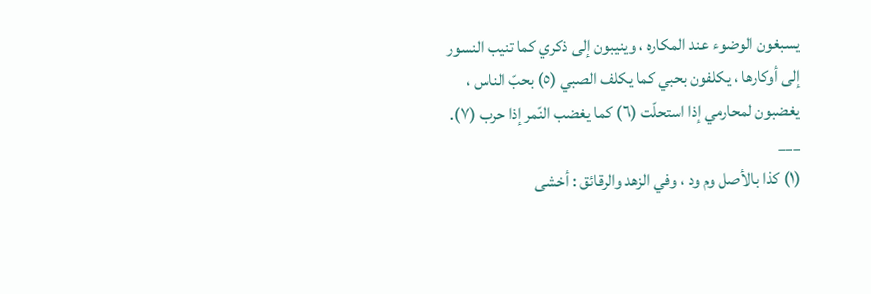يسبغون الوضوء عند المكاره ، وينيبون إلى ذكري كما تنيب النسور إلى أوكارها ، يكلفون بحبي كما يكلف الصبي (٥) بحبّ الناس ، يغضبون لمحارمي إذا استحلّت (٦) كما يغضب النّمر إذا حرب (٧).
___
(١) كذا بالأصل وم ود ، وفي الزهد والرقائق : أخشى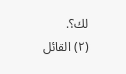لك؟.
(٢) القائل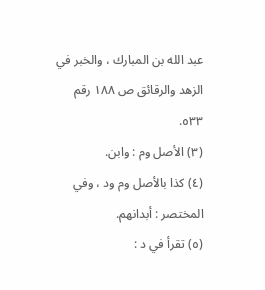عبد الله بن المبارك ، والخبر في الزهد والرقائق ص ١٨٨ رقم ٥٣٣.
(٣) الأصل وم : وابن.
(٤) كذا بالأصل وم ود ، وفي المختصر : أبدانهم.
(٥) تقرأ في د :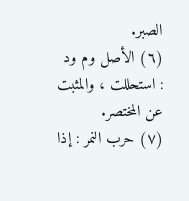الصبر.
(٦) الأصل وم ود : استحللت ، والمثبت عن المختصر.
(٧) حرب النمر : إذا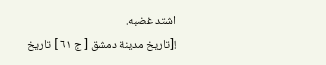اشتد غضبه.
![تاريخ مدينة دمشق [ ج ٦١ ] تاريخ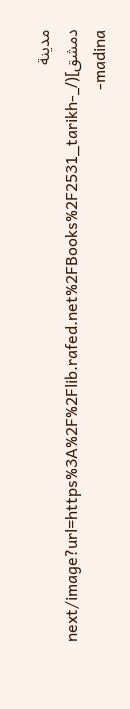مدينة دمشق](/_next/image?url=https%3A%2F%2Flib.rafed.net%2FBooks%2F2531_tarikh-madina-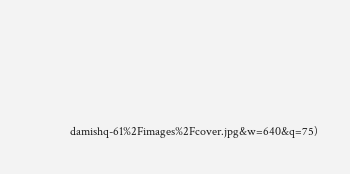damishq-61%2Fimages%2Fcover.jpg&w=640&q=75)